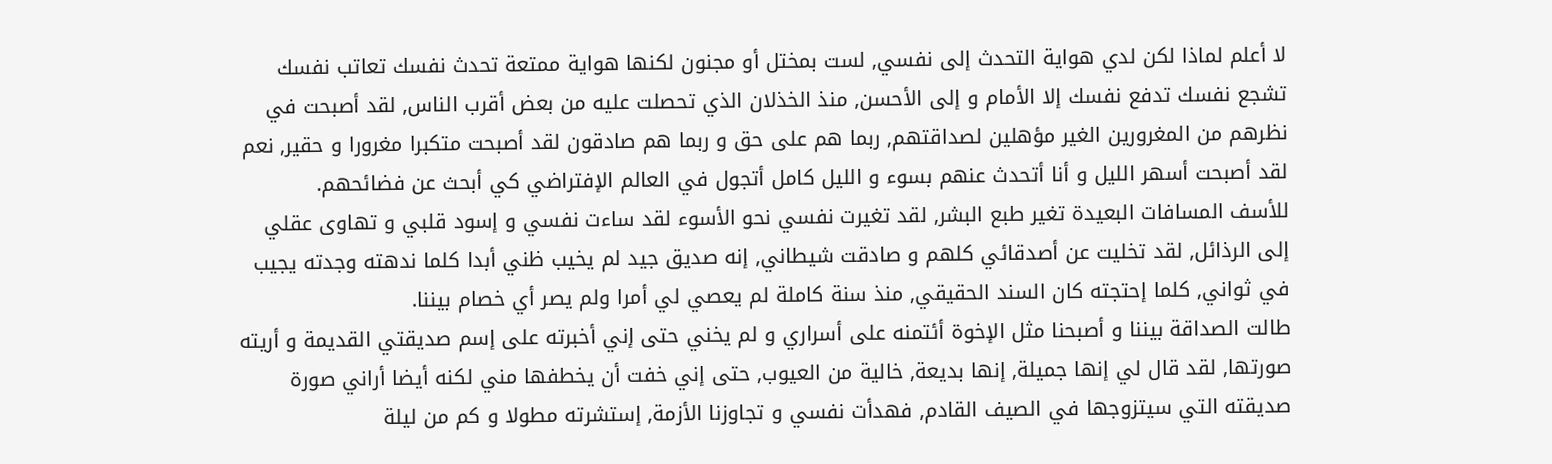لا أعلم لماذا لكن لدي هواية التحدث إلى نفسي, لست بمختل أو مجنون لكنها هواية ممتعة تحدث نفسك تعاتب نفسك تشجع نفسك تدفع نفسك إلا الأمام و إلى الأحسن, منذ الخذلان الذي تحصلت عليه من بعض أقرب الناس, لقد أصبحت في نظرهم من المغرورين الغير مؤهلين لصداقتهم, ربما هم على حق و ربما هم صادقون لقد أصبحت متكبرا مغرورا و حقير, نعم لقد أصبحت أسهر الليل و أنا أتحدث عنهم بسوء و الليل كامل أتجول في العالم الإفتراضي كي أبحث عن فضائحهم.
للأسف المسافات البعيدة تغير طبع البشر, لقد تغيرت نفسي نحو الأسوء لقد ساءت نفسي و إسود قلبي و تهاوى عقلي إلى الرذائل, لقد تخليت عن أصدقائي كلهم و صادقت شيطاني, إنه صديق جيد لم يخيب ظني أبدا كلما ندهته وجدته يجيب في ثواني, كلما إحتجته كان السند الحقيقي, منذ سنة كاملة لم يعصي لي أمرا ولم يصر أي خصام بيننا.
طالت الصداقة بيننا و أصبحنا مثل الإخوة أئتمنه على أسراري و لم يخني حتى إني أخبرته على إسم صديقتي القديمة و أريته صورتها, لقد قال لي إنها جميلة, إنها بديعة, خالية من العيوب, حتى إني خفت أن يخطفها مني لكنه أيضا أراني صورة صديقته التي سيتزوجها في الصيف القادم, فهدأت نفسي و تجاوزنا الأزمة, إستشرته مطولا و كم من ليلة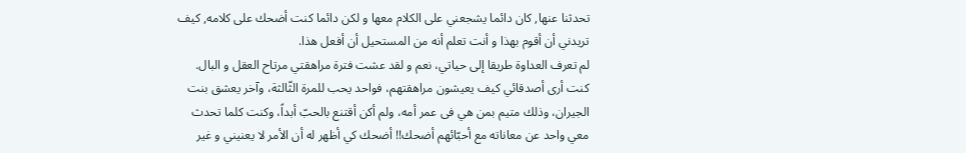تحدثنا عنها, كان دائما يشجعني على الكلام معها و لكن دائما كنت أضحك على كلامه, كيف تريدني أن أقوم بهذا و أنت تعلم أنه من المستحيل أن أفعل هذا.
لم تعرف العداوة طريقا إلى حياتي، نعم و لقد عشت فترة مراهقتي مرتاح العقل و البال. كنت أرى أصدقائي كيف يعيشون مراهقتهم، فواحد يحب للمرة الثّالثة، وآخر يعشق بنت الجيران، وذلك متيم بمن هي فى عمر أمه، ولم أكن أقتنع بالحبّ أبداً، وكنت كلما تحدث معي واحد عن معاناته مع أحبّائهم أضحك!! أضحك كي أظهر له أن الأمر لا يعنيني و غير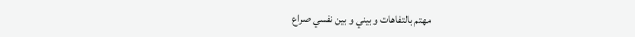مهتم بالتفاهات و بيني و بين نفسي صراع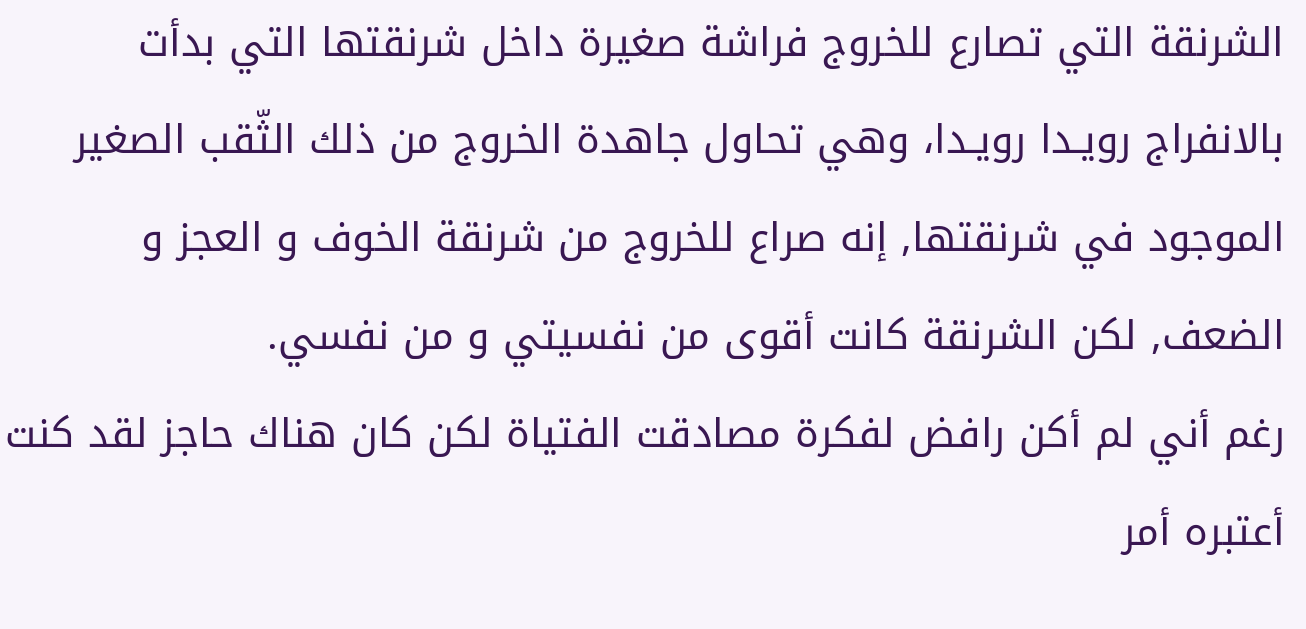الشرنقة التي تصارع للخروج فراشة صغيرة داخل شرنقتها التي بدأت بالانفراج رويـدا رويـدا، وهي تحاول جاهدة الخروج من ذلك الثّقب الصغير الموجود في شرنقتها, إنه صراع للخروج من شرنقة الخوف و العجز و الضعف, لكن الشرنقة كانت أقوى من نفسيتي و من نفسي.
رغم أني لم أكن رافض لفكرة مصادقت الفتياة لكن كان هناك حاجز لقد كنت أعتبره أمر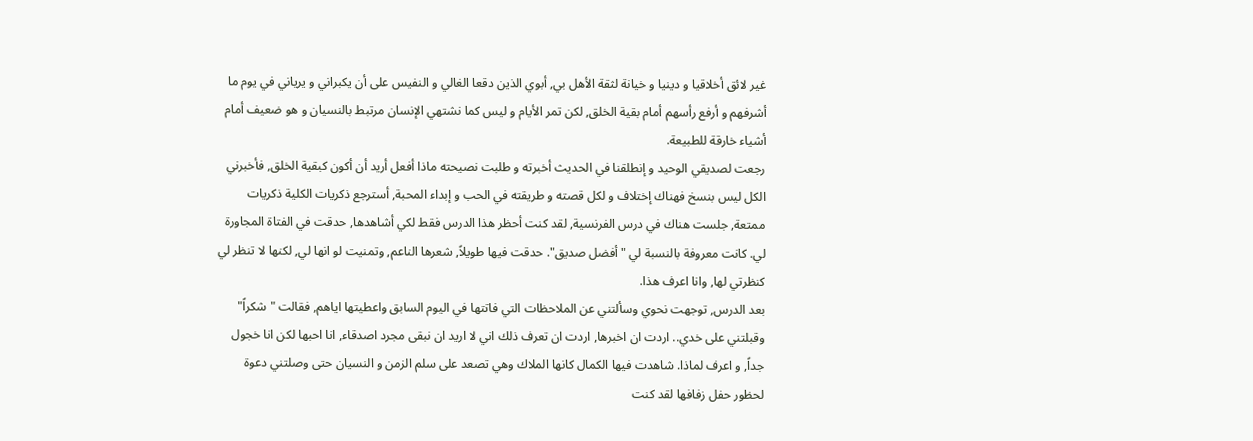غير لائق أخلاقيا و دينيا و خيانة لثقة الأهل بي, أبوي الذين دقعا الغالي و النفيس على أن يكبراني و يرياني في يوم ما أشرفهم و أرفع رأسهم أمام بقية الخلق, لكن تمر الأيام و ليس كما نشتهي الإنسان مرتبط بالنسيان و هو ضعيف أمام أشياء خارقة للطبيعة.
رجعت لصديقي الوحيد و إنطلقنا في الحديث أخبرته و طلبت نصيحته ماذا أفعل أريد أن أكون كبقية الخلق, فأخبرني الكل ليس بنسخ فهناك إختلاف و لكل قصته و طريقته في الحب و إبداء المحبة, أسترجع ذكريات الكلية ذكريات ممتعة, جلست هناك في درس الفرنسية, لقد كنت أحظر هذا الدرس فقط لكي أشاهدها, حدقت في الفتاة المجاورة لي. كانت معروفة بالنسبة لي "أفضل صديق". حدقت فيها طويلاً, شعرها الناعم, وتمنيت لو انها لي, لكنها لا تنظر لي كنظرتي لها, وانا اعرف هذا.
بعد الدرس, توجهت نحوي وسألتني عن الملاحظات التي فاتتها في اليوم السابق واعطيتها اياهم, فقالت "شكراً" وقبلتني على خدي.. اردت ان اخبرها, اردت ان تعرف ذلك اني لا اريد ان نبقى مجرد اصدقاء, انا احبها لكن انا خجول جداً, و اعرف لماذا. شاهدت فيها الكمال كانها الملاك وهي تصعد على سلم الزمن و النسيان حتى وصلتني دعوة لحظور حفل زفافها لقد كنت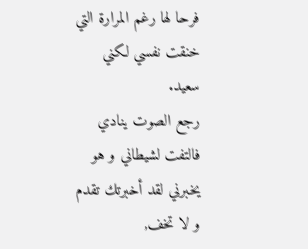فرحا لها رغم المرارة التي خنقت نفسي لكني سعيد.
رجع الصوت ينادي فالتفت لشيطاني و هو يخبرني لقد أخبرتك تقدم و لا تخف,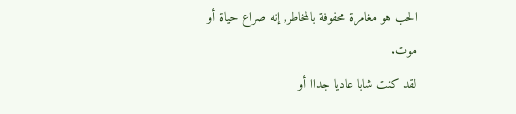الحب هو مغامرة محفوفة بالمخاطر, إنه صراع حياة أو موت.
لقد كنت شابا عاديا جداا أو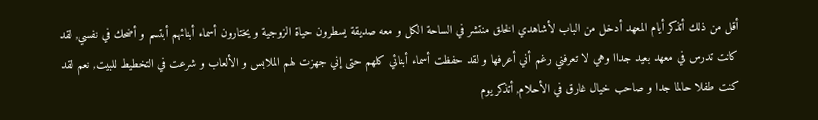أقل من ذلك أتذكر أيام المعهد أدخل من الباب لأشاهدي الخلق منتشر في الساحة الكل و معه صديقة يسطرون حياة الزوجية و يختارون أسماء أبنائهم أبتسم و أضحك في نفسي, لقد كانت تدرس في معهد بعيد جداا وهي لا تعرفني رغم أني أعرفها و لقد حفظت أسماء أبنائي كلهم حتى إني جهزت لهم الملابس و الألعاب و شرعت في التخطيط للبيت, نعم لقد كنت طفلا حالما جدا و صاحب خيال غارق في الأحلام, أتذكر يوم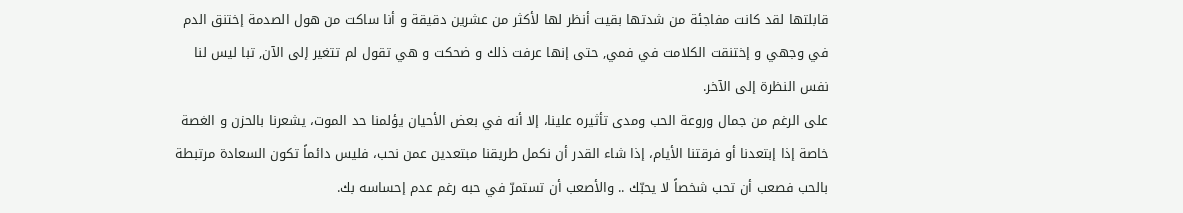قابلتها لقد كانت مفاجئة من شدتها بقيت أنظر لها لأكثر من عشرين دقيقة و أنا ساكت من هول الصدمة إختنق الدم في وجهي و إختنقت الكلامت في فمي, حتى إنها عرفت ذلك و ضحكت و هي تقول لم تتغير إلى الآن, تبا ليس لنا نفس النظرة إلى الآخر.
على الرغم من جمال وروعة الحب ومدى تأثيره علينا، إلا أنه في بعض الأحيان يؤلمنا حد الموت، يشعرنا بالحزن و الغصة خاصة إذا إبتعدنا أو فرقتنا الأيام، إذا شاء القدر أن نكمل طريقنا مبتعدين عمن نحب، فليس دائماً تكون السعادة مرتبطة بالحب فصعب أن تحب شخصاً لا يحبّك .. والأصعب أن تستمرّ في حبه رغم عدم إحساسه بك.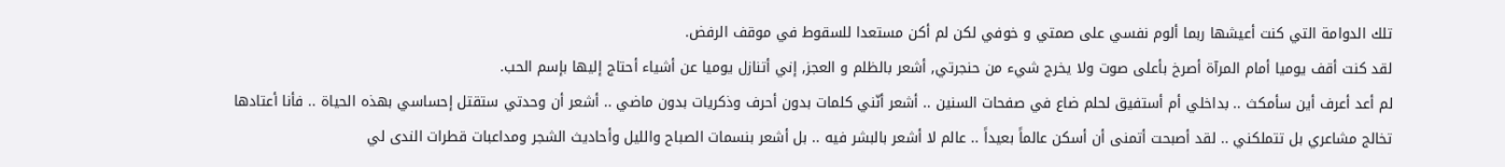تلك الدوامة التي كنت أعيشها ربما ألوم نفسي على صمتي و خوفي لكن لم أكن مستعدا للسقوط في موقف الرفض.
لقد كنت أقف يوميا أمام المرآة أصرخ بأعلى صوت ولا يخرج شيء من حنجرتي, أشعر بالظلم و العجز, إني أتنازل يوميا عن أشياء أحتاج إليها بإسم الحب.
لم أعد أعرف أين سأمكث .. بداخلي أم أستفيق لحلم ضاع في صفحات السنين .. أشعر أنّني كلمات بدون أحرف وذكريات بدون ماضي .. أشعر أن وحدتي ستقتل إحساسي بهذه الحياة .. فأنا أعتادها تخالج مشاعري بل تتملكني .. لقد أصبحت أتمنى أن أسكن عالماً بعيداً .. عالم لا أشعر بالبشر فيه .. بل أشعر بنسمات الصباح والليل وأحاديث الشجر ومداعبات قطرات الندى لي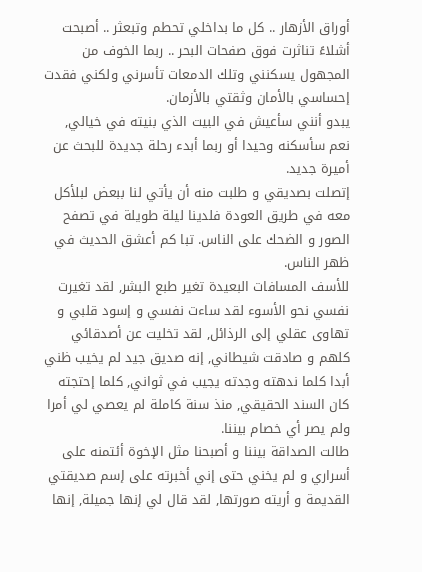أوراق الأزهار .. كل ما بداخلي تحطم وتبعثر .. أصبحت أشلاءً تناثرت فوق صفحات البحر .. ربما الخوف من المجهول يسكنني وتلك الدمعات تأسرني ولكني فقدت إحساسي بالأمان وثقتي بالأزمان.
يبدو أنني سأعيش في البيت الذي بنيته في خيالي, نعم سأسكنه وحيدا أو ربما أبدء رحلة جديدة للبحث عن أميرة جديد.
إتصلت بصديقي و طلبت منه أن يأتي لنا ببعض لبلأكل معه في طريق العودة فلدينا ليلة طويلة في تصفح الصور و الضحك على الناس. تبا كم أعشق الحديث في ظهر الناس.
للأسف المسافات البعيدة تغير طبع البشر, لقد تغيرت نفسي نحو الأسوء لقد ساءت نفسي و إسود قلبي و تهاوى عقلي إلى الرذائل, لقد تخليت عن أصدقائي كلهم و صادقت شيطاني, إنه صديق جيد لم يخيب ظني أبدا كلما ندهته وجدته يجيب في ثواني, كلما إحتجته كان السند الحقيقي, منذ سنة كاملة لم يعصي لي أمرا ولم يصر أي خصام بيننا.
طالت الصداقة بيننا و أصبحنا مثل الإخوة أئتمنه على أسراري و لم يخني حتى إني أخبرته على إسم صديقتي القديمة و أريته صورتها, لقد قال لي إنها جميلة, إنها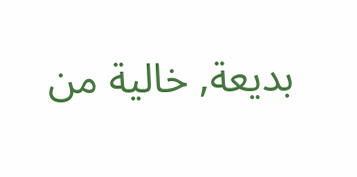بديعة, خالية من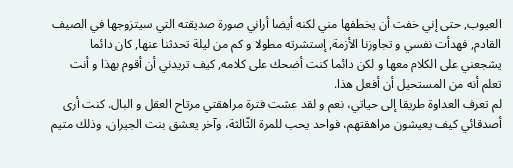العيوب, حتى إني خفت أن يخطفها مني لكنه أيضا أراني صورة صديقته التي سيتزوجها في الصيف القادم, فهدأت نفسي و تجاوزنا الأزمة, إستشرته مطولا و كم من ليلة تحدثنا عنها, كان دائما يشجعني على الكلام معها و لكن دائما كنت أضحك على كلامه, كيف تريدني أن أقوم بهذا و أنت تعلم أنه من المستحيل أن أفعل هذا.
لم تعرف العداوة طريقا إلى حياتي، نعم و لقد عشت فترة مراهقتي مرتاح العقل و البال. كنت أرى أصدقائي كيف يعيشون مراهقتهم، فواحد يحب للمرة الثّالثة، وآخر يعشق بنت الجيران، وذلك متيم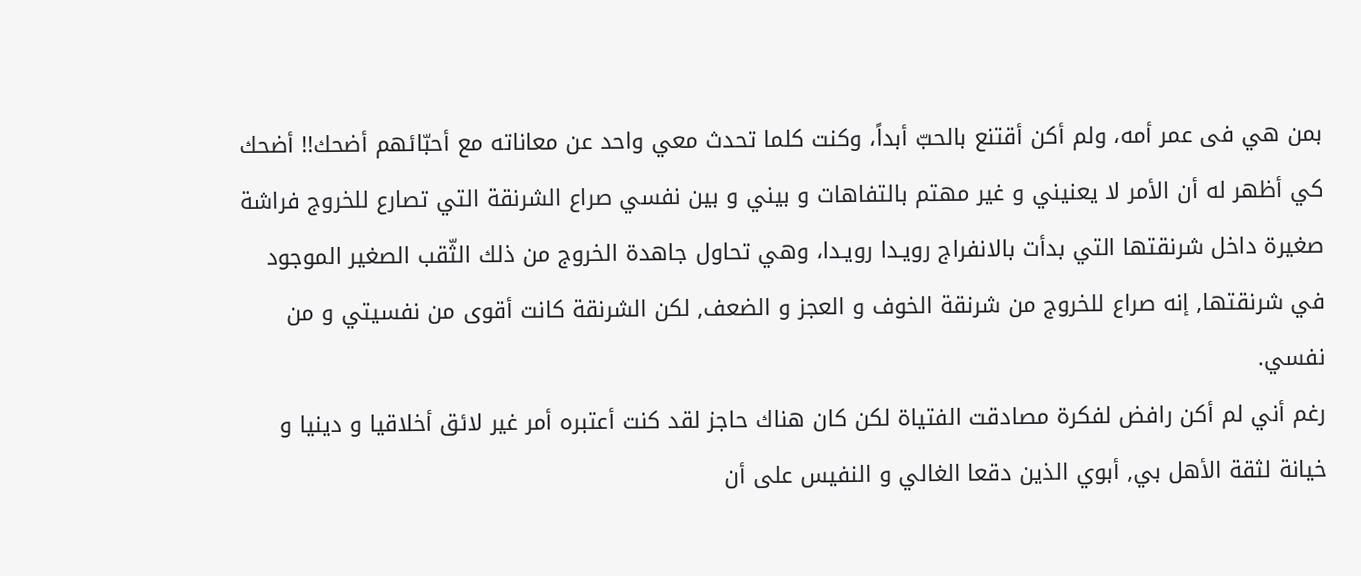بمن هي فى عمر أمه، ولم أكن أقتنع بالحبّ أبداً، وكنت كلما تحدث معي واحد عن معاناته مع أحبّائهم أضحك!! أضحك كي أظهر له أن الأمر لا يعنيني و غير مهتم بالتفاهات و بيني و بين نفسي صراع الشرنقة التي تصارع للخروج فراشة صغيرة داخل شرنقتها التي بدأت بالانفراج رويـدا رويـدا، وهي تحاول جاهدة الخروج من ذلك الثّقب الصغير الموجود في شرنقتها, إنه صراع للخروج من شرنقة الخوف و العجز و الضعف, لكن الشرنقة كانت أقوى من نفسيتي و من نفسي.
رغم أني لم أكن رافض لفكرة مصادقت الفتياة لكن كان هناك حاجز لقد كنت أعتبره أمر غير لائق أخلاقيا و دينيا و خيانة لثقة الأهل بي, أبوي الذين دقعا الغالي و النفيس على أن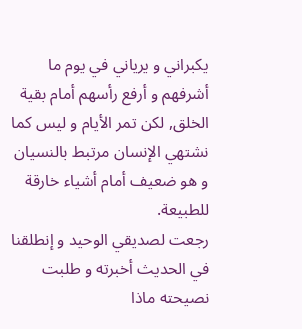يكبراني و يرياني في يوم ما أشرفهم و أرفع رأسهم أمام بقية الخلق, لكن تمر الأيام و ليس كما نشتهي الإنسان مرتبط بالنسيان و هو ضعيف أمام أشياء خارقة للطبيعة.
رجعت لصديقي الوحيد و إنطلقنا في الحديث أخبرته و طلبت نصيحته ماذا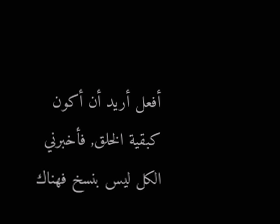أفعل أريد أن أكون كبقية الخلق, فأخبرني الكل ليس بنسخ فهناك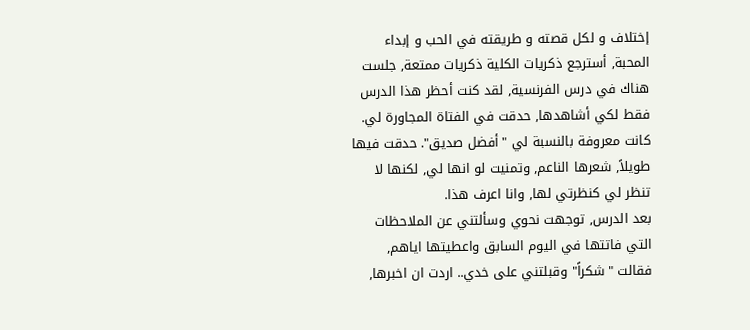إختلاف و لكل قصته و طريقته في الحب و إبداء المحبة, أسترجع ذكريات الكلية ذكريات ممتعة, جلست هناك في درس الفرنسية, لقد كنت أحظر هذا الدرس فقط لكي أشاهدها, حدقت في الفتاة المجاورة لي. كانت معروفة بالنسبة لي "أفضل صديق". حدقت فيها طويلاً, شعرها الناعم, وتمنيت لو انها لي, لكنها لا تنظر لي كنظرتي لها, وانا اعرف هذا.
بعد الدرس, توجهت نحوي وسألتني عن الملاحظات التي فاتتها في اليوم السابق واعطيتها اياهم, فقالت "شكراً" وقبلتني على خدي.. اردت ان اخبرها,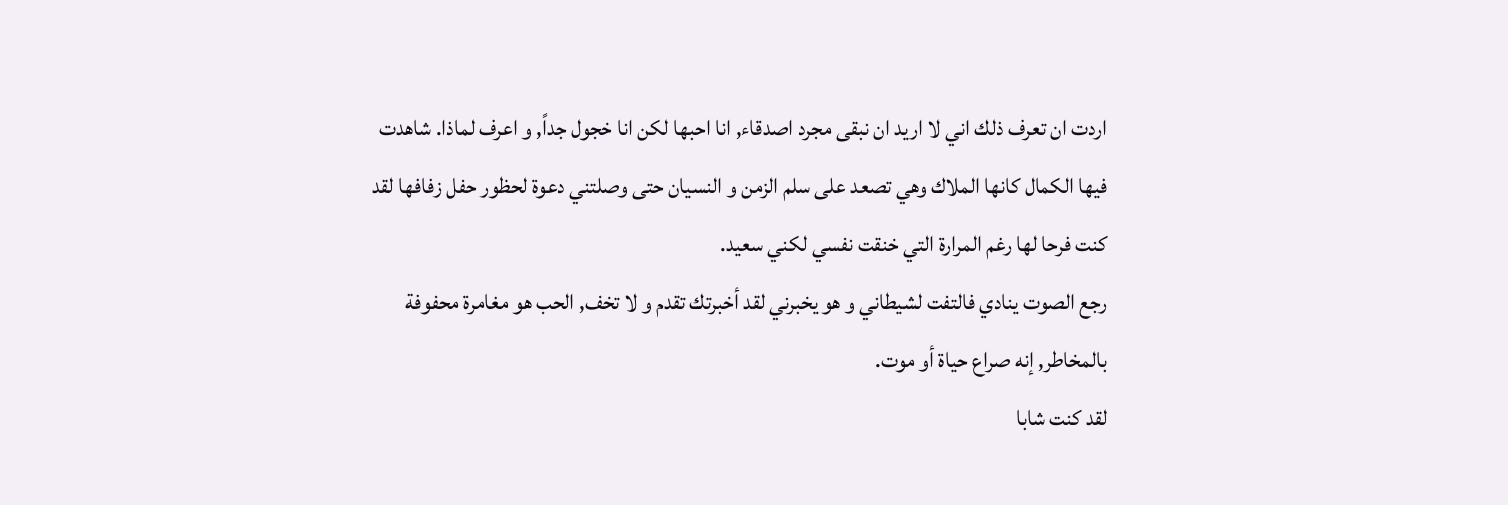اردت ان تعرف ذلك اني لا اريد ان نبقى مجرد اصدقاء, انا احبها لكن انا خجول جداً, و اعرف لماذا. شاهدت فيها الكمال كانها الملاك وهي تصعد على سلم الزمن و النسيان حتى وصلتني دعوة لحظور حفل زفافها لقد كنت فرحا لها رغم المرارة التي خنقت نفسي لكني سعيد.
رجع الصوت ينادي فالتفت لشيطاني و هو يخبرني لقد أخبرتك تقدم و لا تخف, الحب هو مغامرة محفوفة بالمخاطر, إنه صراع حياة أو موت.
لقد كنت شابا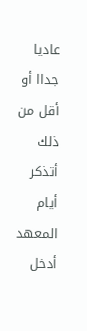عاديا جداا أو أقل من ذلك أتذكر أيام المعهد أدخل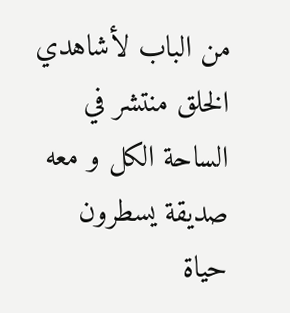من الباب لأشاهدي الخلق منتشر في الساحة الكل و معه صديقة يسطرون حياة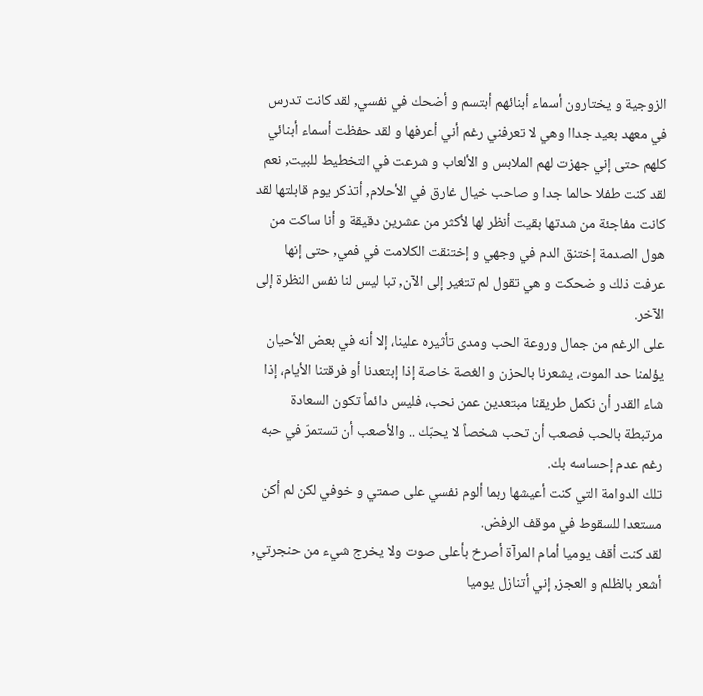الزوجية و يختارون أسماء أبنائهم أبتسم و أضحك في نفسي, لقد كانت تدرس في معهد بعيد جداا وهي لا تعرفني رغم أني أعرفها و لقد حفظت أسماء أبنائي كلهم حتى إني جهزت لهم الملابس و الألعاب و شرعت في التخطيط للبيت, نعم لقد كنت طفلا حالما جدا و صاحب خيال غارق في الأحلام, أتذكر يوم قابلتها لقد كانت مفاجئة من شدتها بقيت أنظر لها لأكثر من عشرين دقيقة و أنا ساكت من هول الصدمة إختنق الدم في وجهي و إختنقت الكلامت في فمي, حتى إنها عرفت ذلك و ضحكت و هي تقول لم تتغير إلى الآن, تبا ليس لنا نفس النظرة إلى الآخر.
على الرغم من جمال وروعة الحب ومدى تأثيره علينا، إلا أنه في بعض الأحيان يؤلمنا حد الموت، يشعرنا بالحزن و الغصة خاصة إذا إبتعدنا أو فرقتنا الأيام، إذا شاء القدر أن نكمل طريقنا مبتعدين عمن نحب، فليس دائماً تكون السعادة مرتبطة بالحب فصعب أن تحب شخصاً لا يحبّك .. والأصعب أن تستمرّ في حبه رغم عدم إحساسه بك.
تلك الدوامة التي كنت أعيشها ربما ألوم نفسي على صمتي و خوفي لكن لم أكن مستعدا للسقوط في موقف الرفض.
لقد كنت أقف يوميا أمام المرآة أصرخ بأعلى صوت ولا يخرج شيء من حنجرتي, أشعر بالظلم و العجز, إني أتنازل يوميا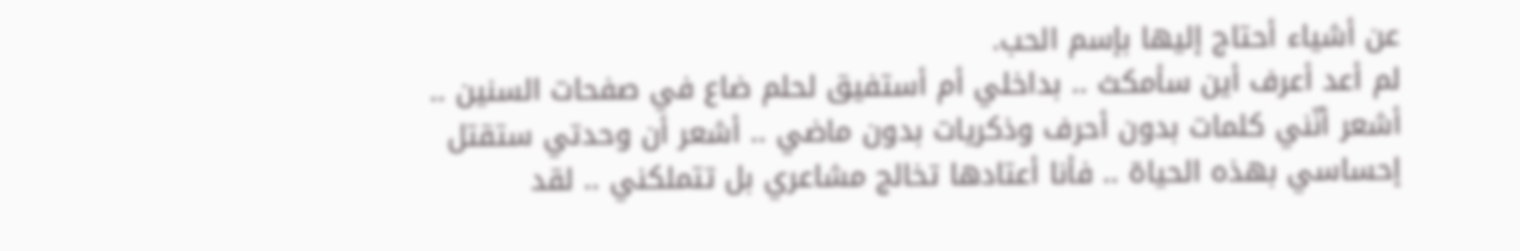عن أشياء أحتاج إليها بإسم الحب.
لم أعد أعرف أين سأمكث .. بداخلي أم أستفيق لحلم ضاع في صفحات السنين .. أشعر أنّني كلمات بدون أحرف وذكريات بدون ماضي .. أشعر أن وحدتي ستقتل إحساسي بهذه الحياة .. فأنا أعتادها تخالج مشاعري بل تتملكني .. لقد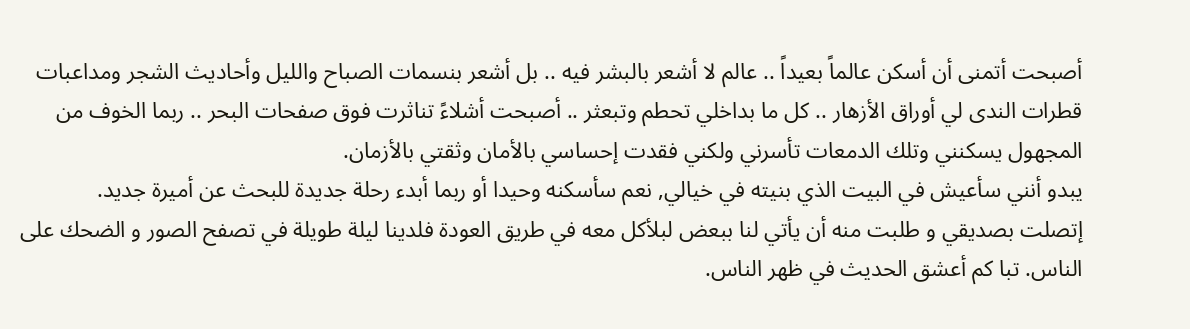أصبحت أتمنى أن أسكن عالماً بعيداً .. عالم لا أشعر بالبشر فيه .. بل أشعر بنسمات الصباح والليل وأحاديث الشجر ومداعبات قطرات الندى لي أوراق الأزهار .. كل ما بداخلي تحطم وتبعثر .. أصبحت أشلاءً تناثرت فوق صفحات البحر .. ربما الخوف من المجهول يسكنني وتلك الدمعات تأسرني ولكني فقدت إحساسي بالأمان وثقتي بالأزمان.
يبدو أنني سأعيش في البيت الذي بنيته في خيالي, نعم سأسكنه وحيدا أو ربما أبدء رحلة جديدة للبحث عن أميرة جديد.
إتصلت بصديقي و طلبت منه أن يأتي لنا ببعض لبلأكل معه في طريق العودة فلدينا ليلة طويلة في تصفح الصور و الضحك على الناس. تبا كم أعشق الحديث في ظهر الناس.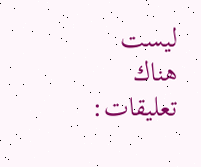ليست هناك تعليقات: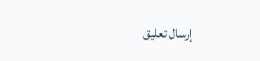إرسال تعليق